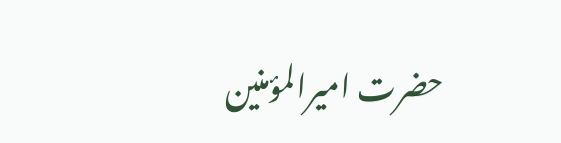حضرت امیرالمؤمنین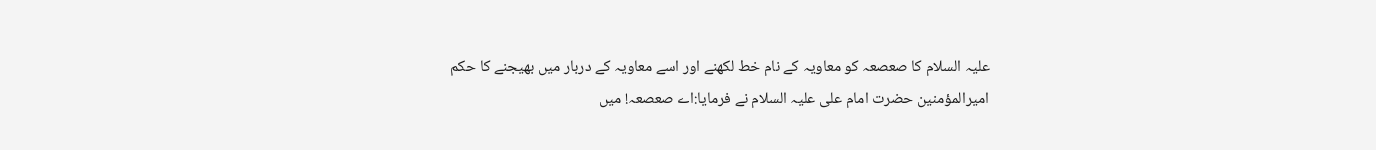علیہ السلام کا صعصعہ کو معاویہ کے نام خط لکھنے اور اسے معاویہ کے دربار میں بھیجنے کا حکم
امیرالمؤمنین حضرت امام علی علیہ السلام نے فرمایا:اے صعصعہ! میں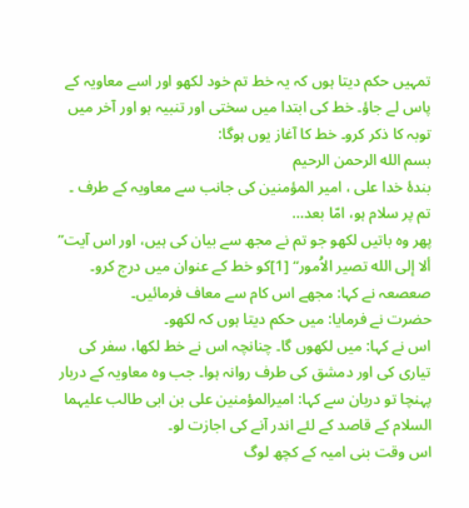تمہیں حکم دیتا ہوں کہ یہ خط تم خود لکھو اور اسے معاویہ کے پاس لے جاؤ۔ خط کی ابتدا میں سختی اور تنبیہ ہو اور آخر میں توبہ کا ذکر کرو۔ خط کا آغاز یوں ہوگا:
بسم الله الرحمن الرحیم
بندۂ خدا علی ، امیر المؤمنین کی جانب سے معاویہ کے طرف ۔
تم پر سلام ہو، امّا بعد...
پھر وہ باتیں لکھو جو تم نے مجھ سے بیان کی ہیں، اور اس آیت’’ ألا إلی الله تصیر الاُمور‘‘ [1]کو خط کے عنوان میں درج کرو۔
صعصعہ نے کہا: مجھے اس کام سے معاف فرمائیں۔
حضرت نے فرمایا: میں حکم دیتا ہوں کہ لکھو۔
اس نے کہا: میں لکھوں گا۔ چنانچہ اس نے خط لکھا، سفر کی تیاری کی اور دمشق کی طرف روانہ ہوا۔ جب وہ معاویہ کے دربار پہنچا تو دربان سے کہا: امیرالمؤمنین علی بن ابی طالب علیہما السلام کے قاصد کے لئے اندر آنے کی اجازت لو۔
اس وقت بنی امیہ کے کچھ لوگ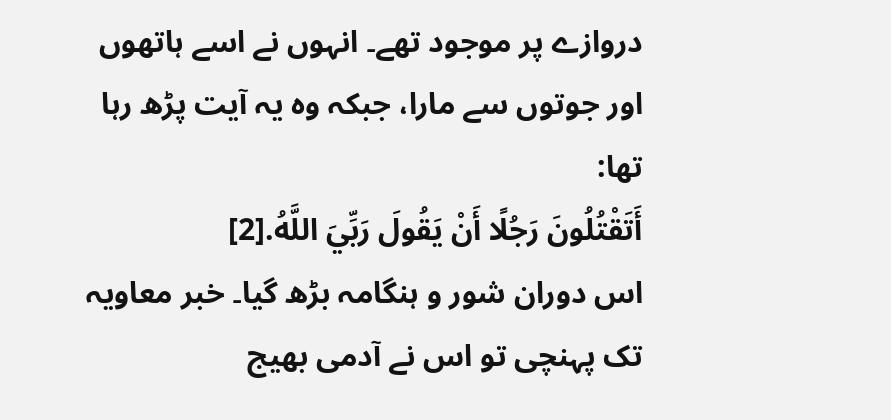دروازے پر موجود تھے۔ انہوں نے اسے ہاتھوں اور جوتوں سے مارا، جبکہ وہ یہ آیت پڑھ رہا تھا:
أَتَقْتُلُونَ رَجُلًا أَنْ يَقُولَ رَبِّيَ اللَّهُ.[2]
اس دوران شور و ہنگامہ بڑھ گیا۔ خبر معاویہ تک پہنچی تو اس نے آدمی بھیج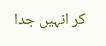کر انہیں جدا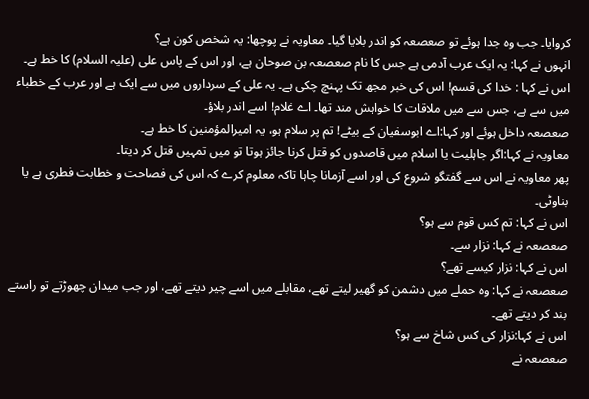کروایا۔ جب وہ جدا ہوئے تو صعصعہ کو اندر بلایا گیا۔ معاویہ نے پوچھا: یہ شخص کون ہے؟
انہوں نے کہا: یہ ایک عرب آدمی ہے جس کا نام صعصعہ بن صوحان ہے، اور اس کے پاس علی (علیہ السلام) کا خط ہے۔
اس نے کہا : خدا کی قسم! اس کی خبر مجھ تک پہنچ چکی ہے۔ یہ علی کے سرداروں میں سے ایک ہے اور عرب کے خطباء میں سے ہے، جس سے میں ملاقات کا خواہش مند تھا۔ اے غلام! اسے اندر بلاؤ۔
صعصعہ داخل ہوئے اور کہا:اے ابوسفیان کے بیٹے! تم پر سلام ہو، یہ امیرالمؤمنین کا خط ہے۔
معاویہ نے کہا:اگر جاہلیت یا اسلام میں قاصدوں کو قتل کرنا جائز ہوتا تو میں تمہیں قتل کر دیتا۔
پھر معاویہ نے اس سے گفتگو شروع کی اور اسے آزمانا چاہا تاکہ معلوم کرے کہ اس کی فصاحت و خطابت فطری ہے یا بناوٹی۔
اس نے کہا: تم کس قوم سے ہو؟
صعصعہ نے کہا: نزار سے۔
اس نے کہا: نزار کیسے تھے؟
صعصعہ نے کہا: وہ حملے میں دشمن کو گھیر لیتے تھے، مقابلے میں اسے چیر دیتے تھے، اور جب میدان چھوڑتے تو راستے بند کر دیتے تھے۔
اس نے کہا:نزار کی کس شاخ سے ہو؟
صعصعہ نے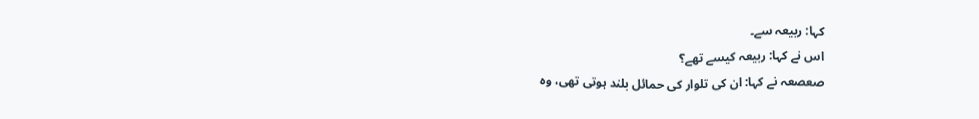کہا: ربیعہ سے۔
اس نے کہا: ربیعہ کیسے تھے؟
صعصعہ نے کہا: ان کی تلوار کی حمائل بلند ہوتی تھی، وہ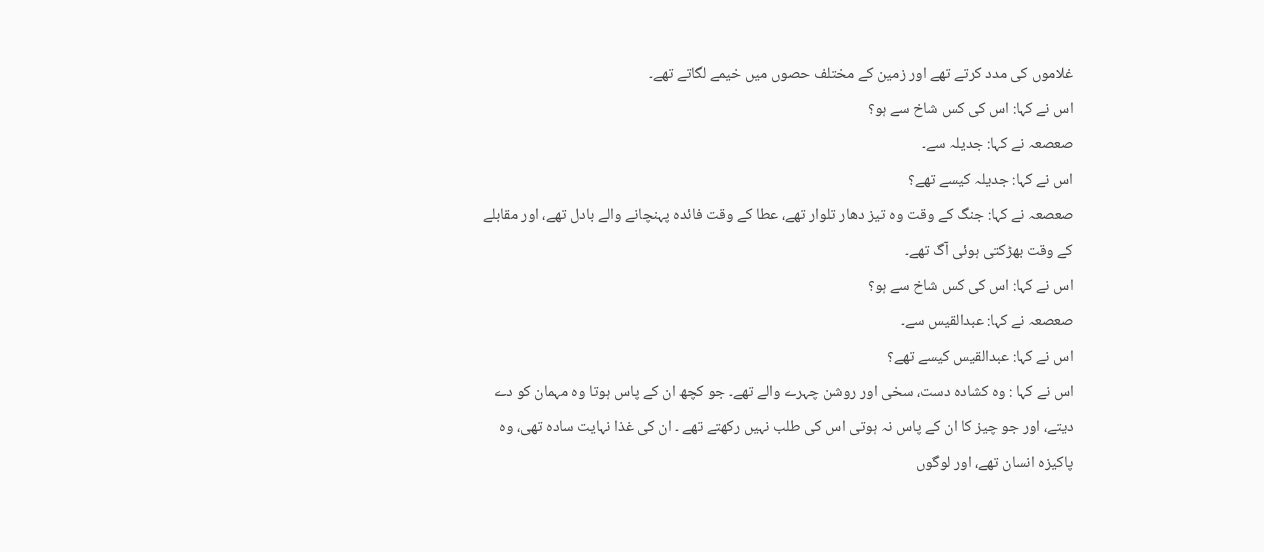غلاموں کی مدد کرتے تھے اور زمین کے مختلف حصوں میں خیمے لگاتے تھے۔
اس نے کہا: اس کی کس شاخ سے ہو؟
صعصعہ نے کہا: جدیلہ سے۔
اس نے کہا: جدیلہ کیسے تھے؟
صعصعہ نے کہا: جنگ کے وقت وہ تیز دھار تلوار تھے، عطا کے وقت فائدہ پہنچانے والے بادل تھے، اور مقابلے کے وقت بھڑکتی ہوئی آگ تھے۔
اس نے کہا: اس کی کس شاخ سے ہو؟
صعصعہ نے کہا: عبدالقیس سے۔
اس نے کہا: عبدالقیس کیسے تھے؟
اس نے کہا : وہ کشادہ دست، سخی اور روشن چہرے والے تھے۔ جو کچھ ان کے پاس ہوتا وہ مہمان کو دے دیتے، اور جو چیز کا ان کے پاس نہ ہوتی اس کی طلب نہیں رکھتے تھے ۔ ان کی غذا نہایت سادہ تھی، وہ پاکیزہ انسان تھے، اور لوگوں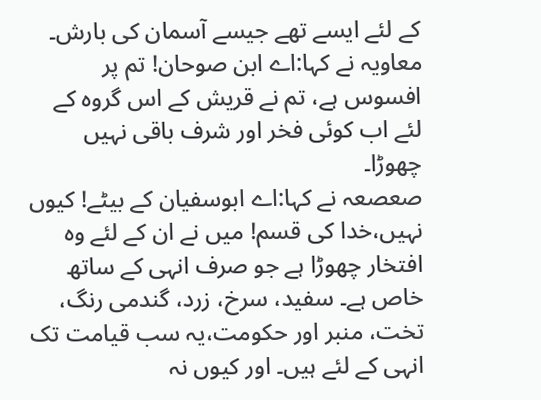کے لئے ایسے تھے جیسے آسمان کی بارش۔
معاویہ نے کہا:اے ابن صوحان! تم پر افسوس ہے، تم نے قریش کے اس گروہ کے لئے اب کوئی فخر اور شرف باقی نہیں چھوڑا۔
صعصعہ نے کہا:اے ابوسفیان کے بیٹے! کیوں نہیں،خدا کی قسم! میں نے ان کے لئے وہ افتخار چھوڑا ہے جو صرف انہی کے ساتھ خاص ہے۔ سفید، سرخ، زرد، گندمی رنگ، تخت، منبر اور حکومت،یہ سب قیامت تک انہی کے لئے ہیں۔ اور کیوں نہ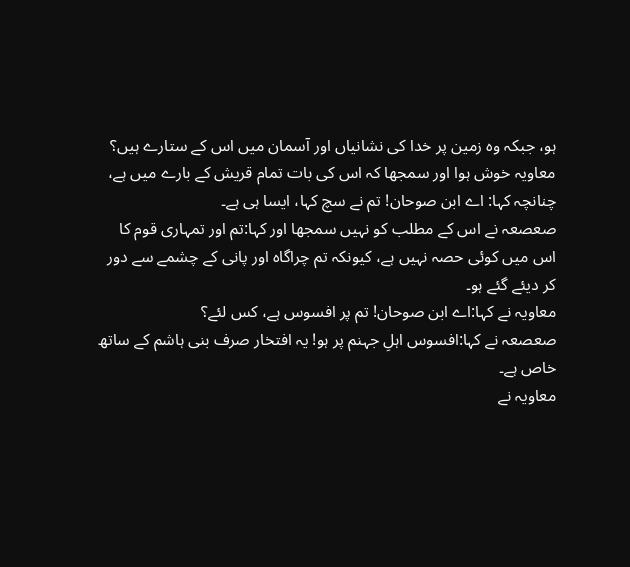ہو، جبکہ وہ زمین پر خدا کی نشانیاں اور آسمان میں اس کے ستارے ہیں؟
معاویہ خوش ہوا اور سمجھا کہ اس کی بات تمام قریش کے بارے میں ہے، چنانچہ کہا: اے ابن صوحان! تم نے سچ کہا، ایسا ہی ہے۔
صعصعہ نے اس کے مطلب کو نہیں سمجھا اور کہا:تم اور تمہاری قوم کا اس میں کوئی حصہ نہیں ہے، کیونکہ تم چراگاہ اور پانی کے چشمے سے دور کر دیئے گئے ہو۔
معاویہ نے کہا:اے ابن صوحان! تم پر افسوس ہے، کس لئے؟
صعصعہ نے کہا:افسوس اہلِ جہنم پر ہو! یہ افتخار صرف بنی ہاشم کے ساتھ خاص ہے۔
معاویہ نے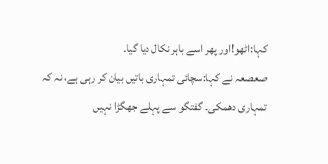کہا:اٹھو!اور پھر اسے باہر نکال دیا گیا۔
صعصعہ نے کہا:سچائی تمہاری باتیں بیان کر رہی ہے، نہ کہ تمہاری دھمکی۔ گفتگو سے پہلے جھگڑا نہیں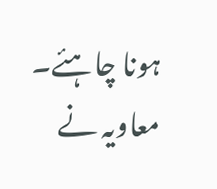ہونا چاہئے۔
معاویہ نے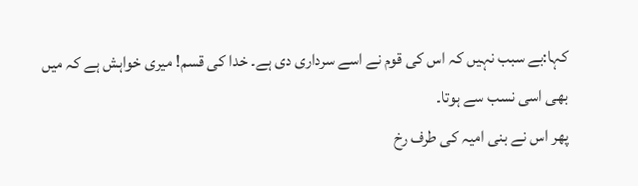کہا:بے سبب نہیں کہ اس کی قوم نے اسے سرداری دی ہے۔ خدا کی قسم! میری خواہش ہے کہ میں بھی اسی نسب سے ہوتا۔
پھر اس نے بنی امیہ کی طرف رخ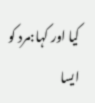کیا اور کہا:مرد کو ایسا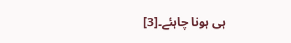ہی ہونا چاہئے۔[3]